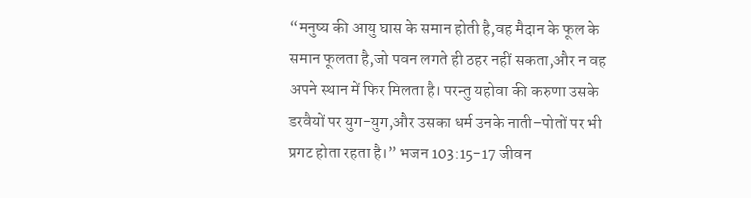“मनुष्य की आयु घास के समान होती है,वह मैदान के फूल के समान फूलता है,जो पवन लगते ही ठहर नहीं सकता,और न वह अपने स्थान में फिर मिलता है। परन्तु यहोवा की करुणा उसके डरवैयों पर युग-युग,और उसका धर्म उनके नाती–पोतों पर भी प्रगट होता रहता है।” भजन 103:15-17 जीवन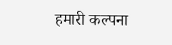हमारी कल्पना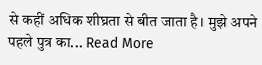से कहीं अधिक शीघ्रता से बीत जाता है। मुझे अपने पहले पुत्र का... Read More